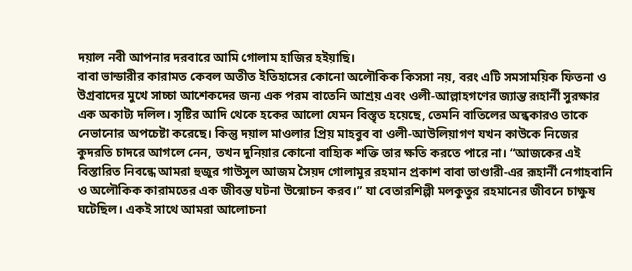দয়াল নবী আপনার দরবারে আমি গোলাম হাজির হইয়াছি।
বাবা ভান্ডারীর কারামত কেবল অতীত ইতিহাসের কোনো অলৌকিক কিসসা নয়, বরং এটি সমসাময়িক ফিতনা ও উগ্রবাদের মুখে সাচ্চা আশেকদের জন্য এক পরম বাতেনি আশ্রয় এবং ওলী-আল্লাহগণের জ্যান্ত রূহার্নী সুরক্ষার এক অকাট্য দলিল। সৃষ্টির আদি থেকে হকের আলো যেমন বিস্তৃত হয়েছে, তেমনি বাতিলের অন্ধকারও তাকে নেভানোর অপচেষ্টা করেছে। কিন্তু দয়াল মাওলার প্রিয় মাহবুব বা ওলী-আউলিয়াগণ যখন কাউকে নিজের কুদরতি চাদরে আগলে নেন, তখন দুনিয়ার কোনো বাহ্যিক শক্তি তার ক্ষতি করতে পারে না। “আজকের এই বিস্তারিত নিবন্ধে আমরা হুজুর গাউসুল আজম সৈয়দ গোলামুর রহমান প্রকাশ বাবা ভাণ্ডারী-এর রূহার্নী নেগাহবানি ও অলৌকিক কারামতের এক জীবন্ত ঘটনা উন্মোচন করব।” যা বেতারশিল্পী মলকুতুর রহমানের জীবনে চাক্ষুষ ঘটেছিল। একই সাথে আমরা আলোচনা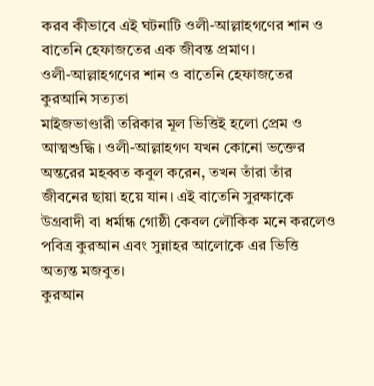করব কীভাবে এই ঘটনাটি ওলী-আল্লাহগণের শান ও বাতেনি হেফাজতের এক জীবন্ত প্রমাণ।
ওলী-আল্লাহগণের শান ও বাতেনি হেফাজতের কুরআনি সত্যতা
মাইজভাণ্ডারী তরিকার মূল ভিত্তিই হলো প্রেম ও আত্মশুদ্ধি। ওলী-আল্লাহগণ যখন কোনো ভক্তের অন্তরের মহব্বত কবুল করেন, তখন তাঁরা তাঁর জীবনের ছায়া হয়ে যান। এই বাতেনি সুরক্ষাকে উগ্রবাদী বা ধর্মান্ধ গোষ্ঠী কেবল লৌকিক মনে করলেও পবিত্র কুরআন এবং সুন্নাহর আলোকে এর ভিত্তি অত্যন্ত মজবুত।
কুরআন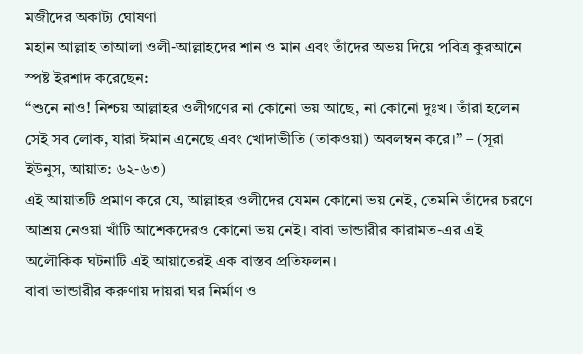মজীদের অকাট্য ঘোষণা
মহান আল্লাহ তাআলা ওলী-আল্লাহদের শান ও মান এবং তাঁদের অভয় দিয়ে পবিত্র কুরআনে স্পষ্ট ইরশাদ করেছেন:
“শুনে নাও! নিশ্চয় আল্লাহর ওলীগণের না কোনো ভয় আছে, না কোনো দুঃখ। তাঁরা হলেন সেই সব লোক, যারা ঈমান এনেছে এবং খোদাভীতি (তাকওয়া) অবলম্বন করে।” – (সূরা ইউনুস, আয়াত: ৬২-৬৩)
এই আয়াতটি প্রমাণ করে যে, আল্লাহর ওলীদের যেমন কোনো ভয় নেই, তেমনি তাঁদের চরণে আশ্রয় নেওয়া খাঁটি আশেকদেরও কোনো ভয় নেই। বাবা ভান্ডারীর কারামত-এর এই অলৌকিক ঘটনাটি এই আয়াতেরই এক বাস্তব প্রতিফলন।
বাবা ভান্ডারীর করুণায় দায়রা ঘর নির্মাণ ও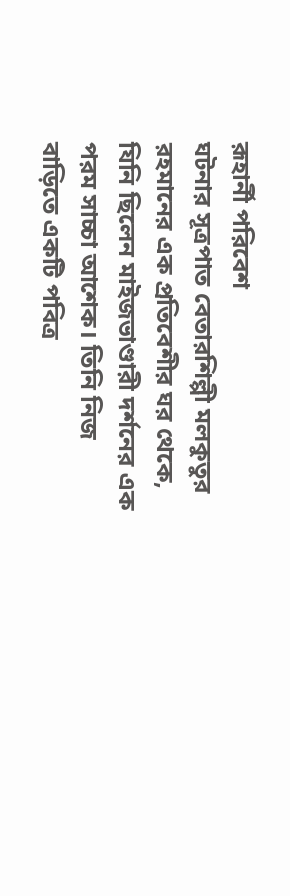রূহার্নী পরিবেশ
ঘটনার সূত্রপাত বেতারশিল্পী মলকুতুর রহমানের এক প্রতিবেশীর ঘর থেকে, যিনি ছিলেন মাইজভাণ্ডারী দর্শনের এক পরম সাচ্চা আশেক। তিনি নিজ বাড়িতে একটি পবিত্র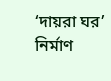‘দায়রা ঘর’ নির্মাণ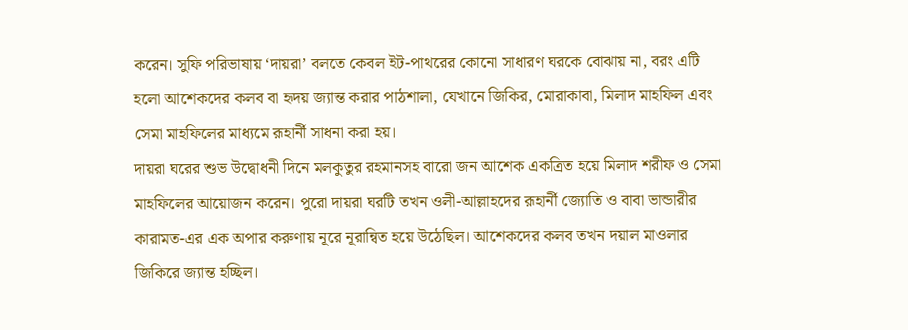করেন। সুফি পরিভাষায় ‘দায়রা’ বলতে কেবল ইট-পাথরের কোনো সাধারণ ঘরকে বোঝায় না, বরং এটি হলো আশেকদের কলব বা হৃদয় জ্যান্ত করার পাঠশালা, যেখানে জিকির, মোরাকাবা, মিলাদ মাহফিল এবং সেমা মাহফিলের মাধ্যমে রূহার্নী সাধনা করা হয়।
দায়রা ঘরের শুভ উদ্বোধনী দিনে মলকুতুর রহমানসহ বারো জন আশেক একত্রিত হয়ে মিলাদ শরীফ ও সেমা মাহফিলের আয়োজন করেন। পুরো দায়রা ঘরটি তখন ওলী-আল্লাহদের রূহার্নী জ্যোতি ও বাবা ভান্ডারীর কারামত-এর এক অপার করুণায় নূরে নূরান্বিত হয়ে উঠেছিল। আশেকদের কলব তখন দয়াল মাওলার জিকিরে জ্যান্ত হচ্ছিল।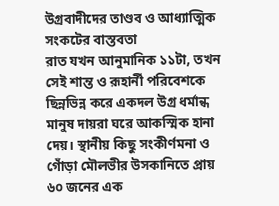উগ্রবাদীদের তাণ্ডব ও আধ্যাত্মিক সংকটের বাস্তবতা
রাত যখন আনুমানিক ১১টা, তখন সেই শান্ত ও রূহার্নী পরিবেশকে ছিন্নভিন্ন করে একদল উগ্র ধর্মান্ধ মানুষ দায়রা ঘরে আকস্মিক হানা দেয়। স্থানীয় কিছু সংকীর্ণমনা ও গোঁড়া মৌলভীর উসকানিতে প্রায় ৬০ জনের এক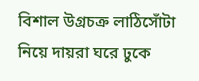বিশাল উগ্রচক্র লাঠিসোঁটা নিয়ে দায়রা ঘরে ঢুকে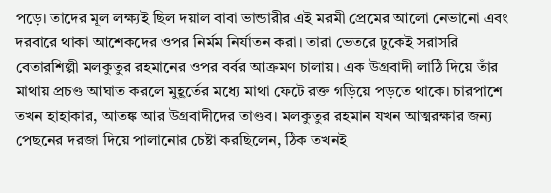পড়ে। তাদের মূল লক্ষ্যই ছিল দয়াল বাবা ভান্ডারীর এই মরমী প্রেমের আলো নেভানো এবং দরবারে থাকা আশেকদের ওপর নির্মম নির্যাতন করা। তারা ভেতরে ঢুকেই সরাসরি বেতারশিল্পী মলকুতুর রহমানের ওপর বর্বর আক্রমণ চালায়। এক উগ্রবাদী লাঠি দিয়ে তাঁর মাথায় প্রচণ্ড আঘাত করলে মুহূর্তের মধ্যে মাথা ফেটে রক্ত গড়িয়ে পড়তে থাকে। চারপাশে তখন হাহাকার, আতঙ্ক আর উগ্রবাদীদের তাণ্ডব। মলকুতুর রহমান যখন আত্মরক্ষার জন্য পেছনের দরজা দিয়ে পালানোর চেষ্টা করছিলেন, ঠিক তখনই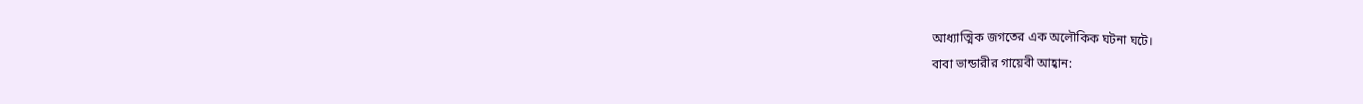আধ্যাত্মিক জগতের এক অলৌকিক ঘটনা ঘটে।
বাবা ভান্ডারীর গায়েবী আহ্বান: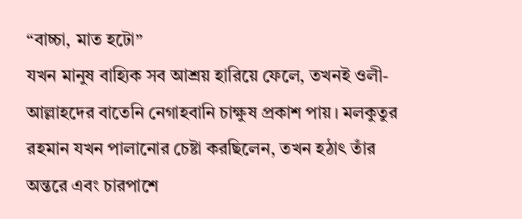“বাচ্চা, মাত হটো”
যখন মানুষ বাহ্যিক সব আশ্রয় হারিয়ে ফেলে, তখনই ওলী-আল্লাহদের বাতেনি নেগাহবানি চাক্ষুষ প্রকাশ পায়। মলকুতুর রহমান যখন পালানোর চেষ্টা করছিলেন, তখন হঠাৎ তাঁর অন্তরে এবং চারপাশে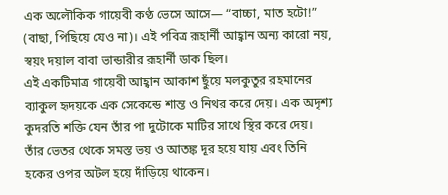এক অলৌকিক গায়েবী কণ্ঠ ভেসে আসে— “বাচ্চা, মাত হটো!” (বাছা, পিছিয়ে যেও না)। এই পবিত্র রূহার্নী আহ্বান অন্য কারো নয়, স্বয়ং দয়াল বাবা ভান্ডারীর রূহার্নী ডাক ছিল।
এই একটিমাত্র গায়েবী আহ্বান আকাশ ছুঁয়ে মলকুতুর রহমানের ব্যাকুল হৃদয়কে এক সেকেন্ডে শান্ত ও নিথর করে দেয়। এক অদৃশ্য কুদরতি শক্তি যেন তাঁর পা দুটোকে মাটির সাথে স্থির করে দেয়। তাঁর ভেতর থেকে সমস্ত ভয় ও আতঙ্ক দূর হয়ে যায় এবং তিনি হকের ওপর অটল হয়ে দাঁড়িয়ে থাকেন।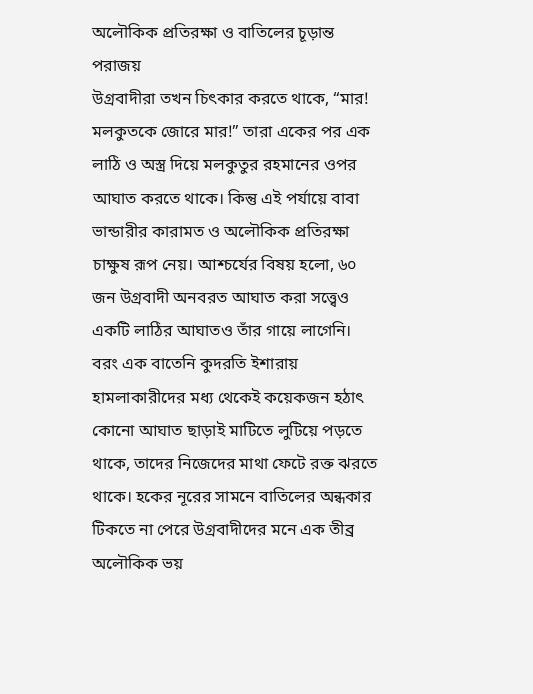অলৌকিক প্রতিরক্ষা ও বাতিলের চূড়ান্ত পরাজয়
উগ্রবাদীরা তখন চিৎকার করতে থাকে, “মার! মলকুতকে জোরে মার!” তারা একের পর এক লাঠি ও অস্ত্র দিয়ে মলকুতুর রহমানের ওপর আঘাত করতে থাকে। কিন্তু এই পর্যায়ে বাবা ভান্ডারীর কারামত ও অলৌকিক প্রতিরক্ষা চাক্ষুষ রূপ নেয়। আশ্চর্যের বিষয় হলো, ৬০ জন উগ্রবাদী অনবরত আঘাত করা সত্ত্বেও একটি লাঠির আঘাতও তাঁর গায়ে লাগেনি।
বরং এক বাতেনি কুদরতি ইশারায় হামলাকারীদের মধ্য থেকেই কয়েকজন হঠাৎ কোনো আঘাত ছাড়াই মাটিতে লুটিয়ে পড়তে থাকে, তাদের নিজেদের মাথা ফেটে রক্ত ঝরতে থাকে। হকের নূরের সামনে বাতিলের অন্ধকার টিকতে না পেরে উগ্রবাদীদের মনে এক তীব্র অলৌকিক ভয়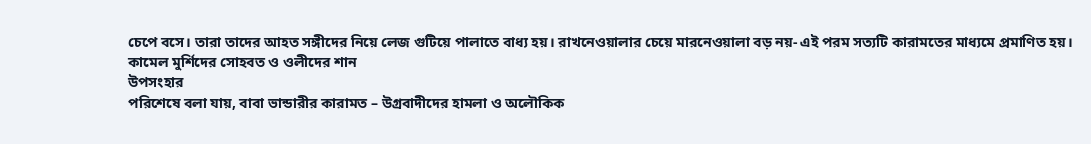চেপে বসে। তারা তাদের আহত সঙ্গীদের নিয়ে লেজ গুটিয়ে পালাতে বাধ্য হয়। রাখনেওয়ালার চেয়ে মারনেওয়ালা বড় নয়- এই পরম সত্যটি কারামতের মাধ্যমে প্রমাণিত হয়।
কামেল মুর্শিদের সোহবত ও ওলীদের শান
উপসংহার
পরিশেষে বলা যায়, বাবা ভান্ডারীর কারামত – উগ্রবাদীদের হামলা ও অলৌকিক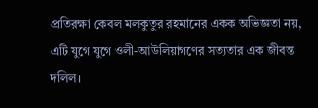প্রতিরক্ষা কেবল মলকুতুর রহমানের একক অভিজ্ঞতা নয়, এটি যুগে যুগে ওলী-আউলিয়াগণের সত্যতার এক জীবন্ত দলিল।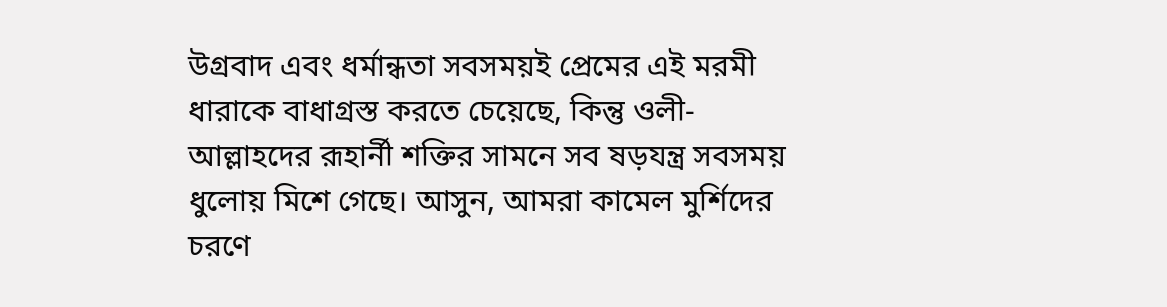উগ্রবাদ এবং ধর্মান্ধতা সবসময়ই প্রেমের এই মরমী ধারাকে বাধাগ্রস্ত করতে চেয়েছে, কিন্তু ওলী-আল্লাহদের রূহার্নী শক্তির সামনে সব ষড়যন্ত্র সবসময় ধুলোয় মিশে গেছে। আসুন, আমরা কামেল মুর্শিদের চরণে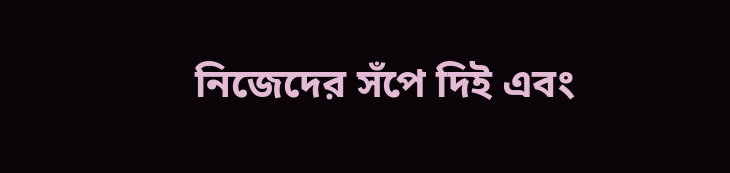নিজেদের সঁপে দিই এবং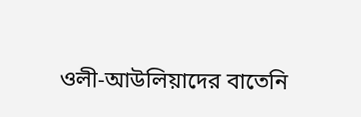ওলী-আউলিয়াদের বাতেনি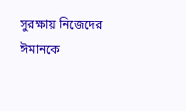সুরক্ষায় নিজেদের ঈমানকে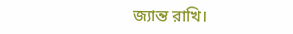জ্যান্ত রাখি।